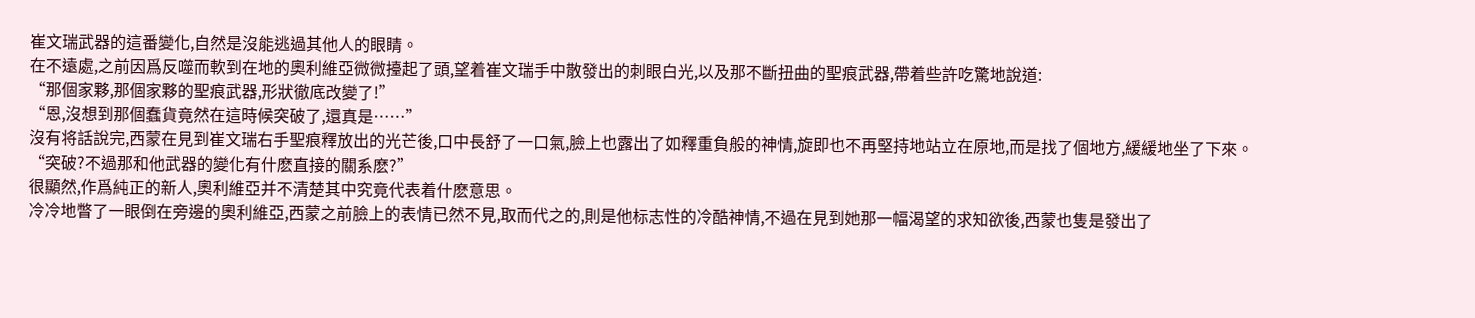崔文瑞武器的這番變化,自然是沒能逃過其他人的眼睛。
在不遠處,之前因爲反噬而軟到在地的奧利維亞微微擡起了頭,望着崔文瑞手中散發出的刺眼白光,以及那不斷扭曲的聖痕武器,帶着些許吃驚地說道:
“那個家夥,那個家夥的聖痕武器,形狀徹底改變了!”
“恩,沒想到那個蠢貨竟然在這時候突破了,還真是……”
沒有将話說完,西蒙在見到崔文瑞右手聖痕釋放出的光芒後,口中長舒了一口氣,臉上也露出了如釋重負般的神情,旋即也不再堅持地站立在原地,而是找了個地方,緩緩地坐了下來。
“突破?不過那和他武器的變化有什麽直接的關系麽?”
很顯然,作爲純正的新人,奧利維亞并不清楚其中究竟代表着什麽意思。
冷冷地瞥了一眼倒在旁邊的奧利維亞,西蒙之前臉上的表情已然不見,取而代之的,則是他标志性的冷酷神情,不過在見到她那一幅渴望的求知欲後,西蒙也隻是發出了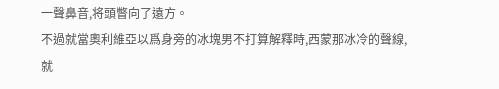一聲鼻音,将頭瞥向了遠方。
不過就當奧利維亞以爲身旁的冰塊男不打算解釋時,西蒙那冰冷的聲線,就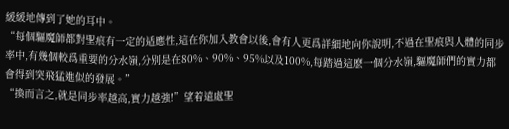緩緩地傳到了她的耳中。
“每個驅魔師都對聖痕有一定的适應性,這在你加入教會以後,會有人更爲詳細地向你說明,不過在聖痕與人體的同步率中,有幾個較爲重要的分水嶺,分别是在80%、90%、95%以及100%,每踏過這麽一個分水嶺,驅魔師們的實力都會得到突飛猛進似的發展。”
“換而言之,就是同步率越高,實力越強!”望着遠處聖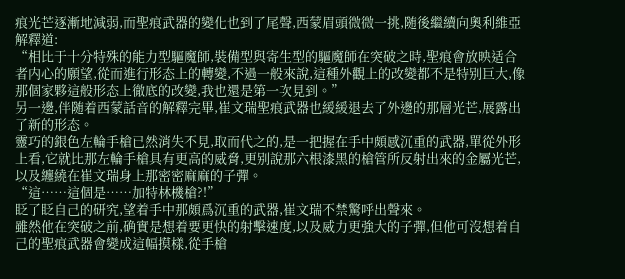痕光芒逐漸地減弱,而聖痕武器的變化也到了尾聲,西蒙眉頭微微一挑,随後繼續向奧利維亞解釋道:
“相比于十分特殊的能力型驅魔師,裝備型與寄生型的驅魔師在突破之時,聖痕會放映适合者内心的願望,從而進行形态上的轉變,不過一般來說,這種外觀上的改變都不是特别巨大,像那個家夥這般形态上徹底的改變,我也還是第一次見到。”
另一邊,伴随着西蒙話音的解釋完畢,崔文瑞聖痕武器也緩緩退去了外邊的那層光芒,展露出了新的形态。
靈巧的銀色左輪手槍已然消失不見,取而代之的,是一把握在手中頗感沉重的武器,單從外形上看,它就比那左輪手槍具有更高的威脅,更别說那六根漆黑的槍管所反射出來的金屬光芒,以及纏繞在崔文瑞身上那密密麻麻的子彈。
“這……這個是……加特林機槍?!”
眨了眨自己的研究,望着手中那頗爲沉重的武器,崔文瑞不禁驚呼出聲來。
雖然他在突破之前,确實是想着要更快的射擊速度,以及威力更強大的子彈,但他可沒想着自己的聖痕武器會變成這幅摸樣,從手槍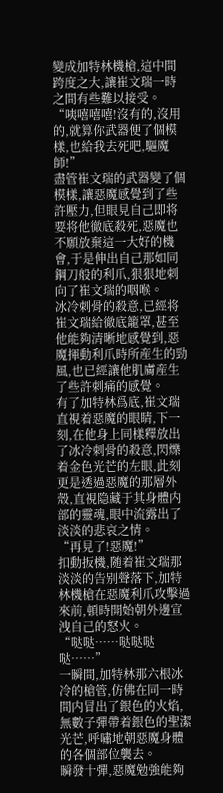變成加特林機槍,這中間跨度之大,讓崔文瑞一時之間有些難以接受。
“咦嘻嘻嘻!沒有的,沒用的,就算你武器便了個模樣,也給我去死吧,驅魔師!”
盡管崔文瑞的武器變了個模樣,讓惡魔感覺到了些許壓力,但眼見自己即将要将他徹底殺死,惡魔也不願放棄這一大好的機會,于是伸出自己那如同鋼刀般的利爪,狠狠地刺向了崔文瑞的咽喉。
冰冷刺骨的殺意,已經将崔文瑞給徹底籠罩,甚至他能夠清晰地感覺到,惡魔揮動利爪時所産生的勁風,也已經讓他肌膚産生了些許刺痛的感覺。
有了加特林爲底,崔文瑞直視着惡魔的眼睛,下一刻,在他身上同樣釋放出了冰冷刺骨的殺意,閃爍着金色光芒的左眼,此刻更是透過惡魔的那層外殼,直視隐藏于其身體内部的靈魂,眼中流露出了淡淡的悲哀之情。
“再見了!惡魔!”
扣動扳機,随着崔文瑞那淡淡的告别聲落下,加特林機槍在惡魔利爪攻擊過來前,頓時開始朝外邊宣洩自己的怒火。
“哒哒……哒哒哒哒……”
一瞬間,加特林那六根冰冷的槍管,仿佛在同一時間内冒出了銀色的火焰,無數子彈帶着銀色的聖潔光芒,呼嘯地朝惡魔身體的各個部位襲去。
瞬發十彈,惡魔勉強能夠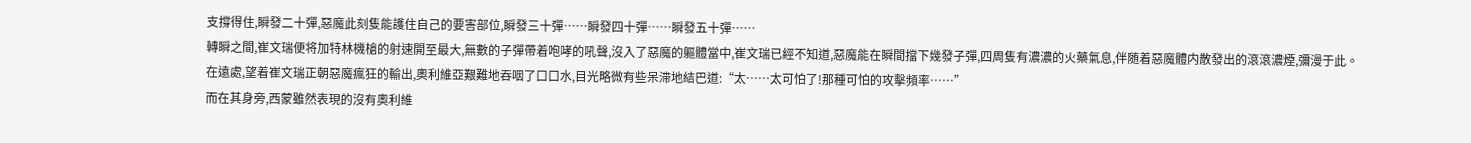支撐得住,瞬發二十彈,惡魔此刻隻能護住自己的要害部位,瞬發三十彈……瞬發四十彈……瞬發五十彈……
轉瞬之間,崔文瑞便将加特林機槍的射速開至最大,無數的子彈帶着咆哮的吼聲,沒入了惡魔的軀體當中,崔文瑞已經不知道,惡魔能在瞬間擋下幾發子彈,四周隻有濃濃的火藥氣息,伴随着惡魔體内散發出的滾滾濃煙,彌漫于此。
在遠處,望着崔文瑞正朝惡魔瘋狂的輸出,奧利維亞艱難地吞咽了口口水,目光略微有些呆滞地結巴道:“太……太可怕了!那種可怕的攻擊頻率……”
而在其身旁,西蒙雖然表現的沒有奧利維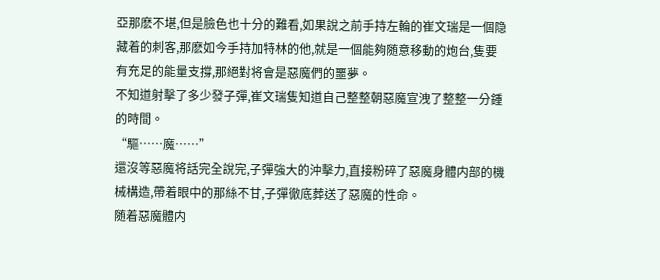亞那麽不堪,但是臉色也十分的難看,如果說之前手持左輪的崔文瑞是一個隐藏着的刺客,那麽如今手持加特林的他,就是一個能夠随意移動的炮台,隻要有充足的能量支撐,那絕對将會是惡魔們的噩夢。
不知道射擊了多少發子彈,崔文瑞隻知道自己整整朝惡魔宣洩了整整一分鍾的時間。
“驅……魔……”
還沒等惡魔将話完全說完,子彈強大的沖擊力,直接粉碎了惡魔身體内部的機械構造,帶着眼中的那絲不甘,子彈徹底葬送了惡魔的性命。
随着惡魔體内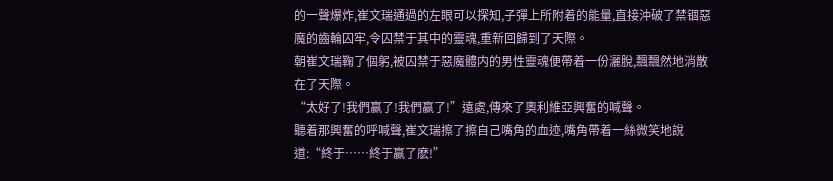的一聲爆炸,崔文瑞通過的左眼可以探知,子彈上所附着的能量,直接沖破了禁锢惡魔的齒輪囚牢,令囚禁于其中的靈魂,重新回歸到了天際。
朝崔文瑞鞠了個躬,被囚禁于惡魔體内的男性靈魂便帶着一份灑脫,飄飄然地消散在了天際。
“太好了!我們赢了!我們赢了!”遠處,傳來了奧利維亞興奮的喊聲。
聽着那興奮的呼喊聲,崔文瑞擦了擦自己嘴角的血迹,嘴角帶着一絲微笑地說道:“終于……終于赢了麽!”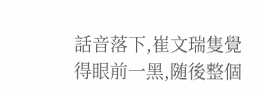話音落下,崔文瑞隻覺得眼前一黑,随後整個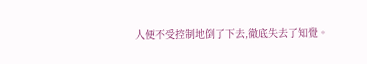人便不受控制地倒了下去,徹底失去了知覺。